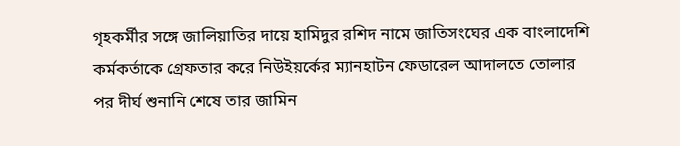গৃহকর্মীর সঙ্গে জালিয়াতির দায়ে হামিদুর রশিদ নামে জাতিসংঘের এক বাংলাদেশি কর্মকর্তাকে গ্রেফতার করে নিউইয়র্কের ম্যানহাটন ফেডারেল আদালতে তোলার পর দীর্ঘ শুনানি শেষে তার জামিন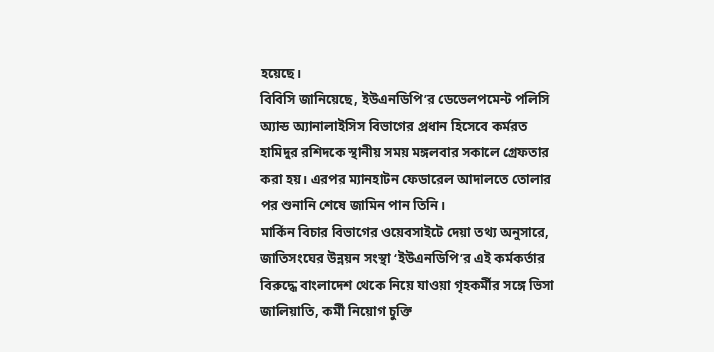হয়েছে।
বিবিসি জানিয়েছে, ইউএনডিপি’র ডেভেলপমেন্ট পলিসি অ্যান্ড অ্যানালাইসিস বিভাগের প্রধান হিসেবে কর্মরত হামিদুর রশিদকে স্থানীয় সময় মঙ্গলবার সকালে গ্রেফতার করা হয়। এরপর ম্যানহাটন ফেডারেল আদালতে তোলার পর শুনানি শেষে জামিন পান তিনি।
মার্কিন বিচার বিভাগের ওয়েবসাইটে দেয়া তথ্য অনুসারে, জাতিসংঘের উন্নয়ন সংস্থা ‘ইউএনডিপি’র এই কর্মকর্তার বিরুদ্ধে বাংলাদেশ থেকে নিয়ে যাওয়া গৃহকর্মীর সঙ্গে ভিসা জালিয়াতি, কর্মী নিয়োগ চুক্তি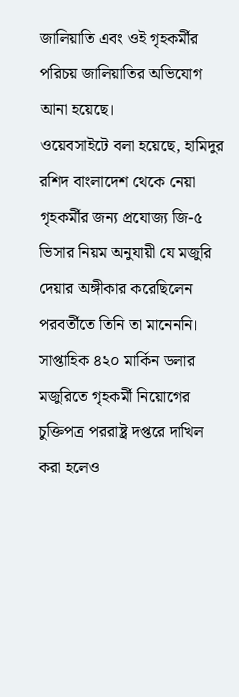জালিয়াতি এবং ওই গৃহকর্মীর পরিচয় জালিয়াতির অভিযোগ আনা হয়েছে।
ওয়েবসাইটে বলা হয়েছে, হামিদুর রশিদ বাংলাদেশ থেকে নেয়া গৃহকর্মীর জন্য প্রযোজ্য জি-৫ ভিসার নিয়ম অনুযায়ী যে মজুরি দেয়ার অঙ্গীকার করেছিলেন পরবর্তীতে তিনি তা মানেননি।
সাপ্তাহিক ৪২০ মার্কিন ডলার মজুরিতে গৃহকর্মী নিয়োগের চুক্তিপত্র পররাষ্ট্র দপ্তরে দাখিল করা হলেও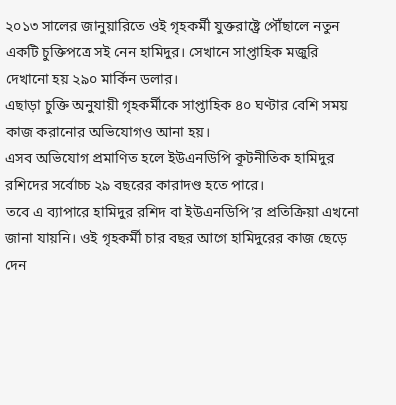২০১৩ সালের জানুয়ারিতে ওই গৃহকর্মী যুক্তরাষ্ট্রে পৌঁছালে নতুন একটি চুক্তিপত্রে সই নেন হামিদুর। সেখানে সাপ্তাহিক মজুরি দেখানো হয় ২৯০ মার্কিন ডলার।
এছাড়া চুক্তি অনুযায়ী গৃহকর্মীকে সাপ্তাহিক ৪০ ঘণ্টার বেশি সময় কাজ করানোর অভিযোগও আনা হয়।
এসব অভিযোগ প্রমাণিত হলে ইউএনডিপি কূটনীতিক হামিদুর রশিদের সর্বোচ্চ ২৯ বছরের কারাদণ্ড হতে পারে।
তবে এ ব্যাপারে হামিদুর রশিদ বা ইউএনডিপি’র প্রতিক্রিয়া এখনো জানা যায়নি। ওই গৃহকর্মী চার বছর আগে হামিদুরের কাজ ছেড়ে দেন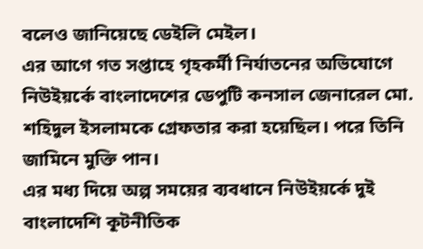বলেও জানিয়েছে ডেইলি মেইল।
এর আগে গত সপ্তাহে গৃহকর্মী নির্যাতনের অভিযোগে নিউইয়র্কে বাংলাদেশের ডেপুটি কনসাল জেনারেল মো. শহিদুল ইসলামকে গ্রেফতার করা হয়েছিল। পরে তিনি জামিনে মুক্তি পান।
এর মধ্য দিয়ে অল্প সময়ের ব্যবধানে নিউইয়র্কে দুই বাংলাদেশি কূটনীতিক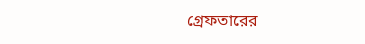গ্রেফতারের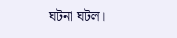ঘটনা ঘটল।